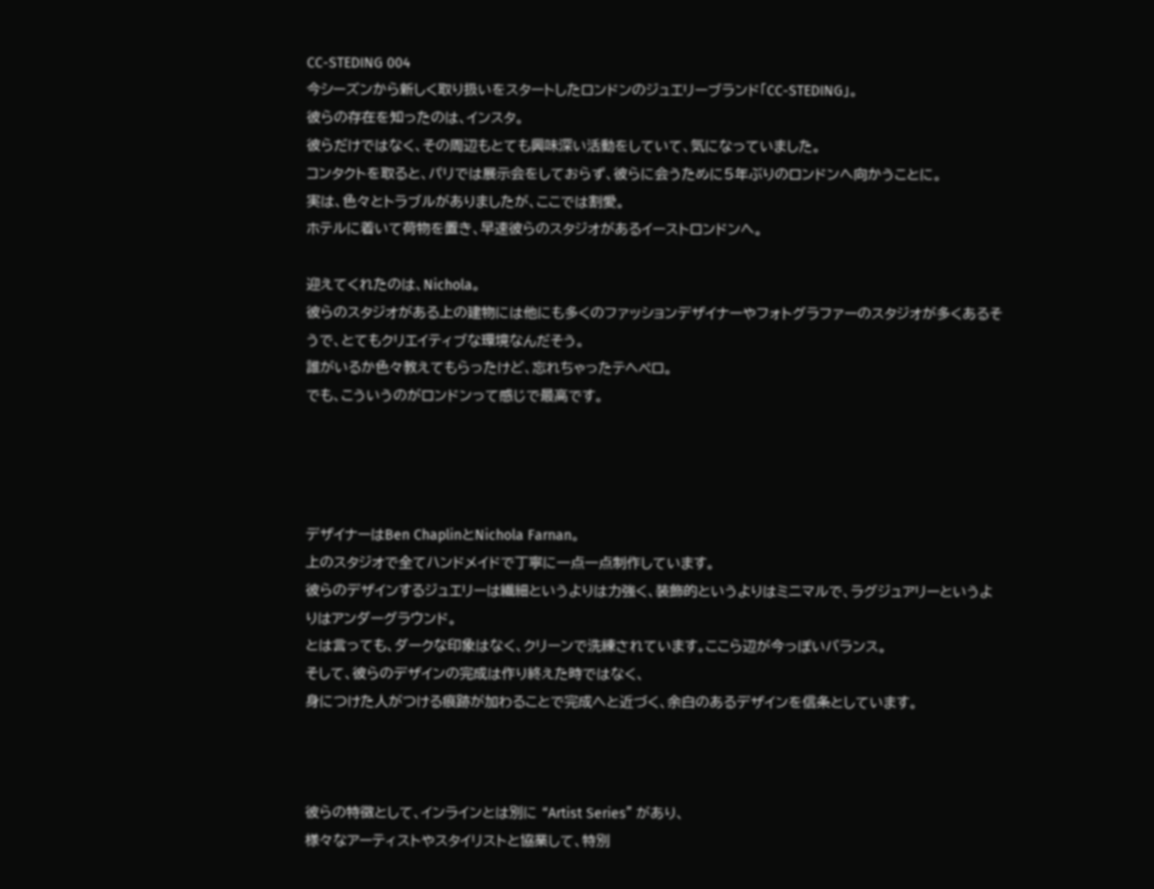CC-STEDING 004
今シーズンから新しく取り扱いをスタートしたロンドンのジュエリーブランド「CC-STEDING」。
彼らの存在を知ったのは、インスタ。
彼らだけではなく、その周辺もとても興味深い活動をしていて、気になっていました。
コンタクトを取ると、パリでは展示会をしておらず、彼らに会うために5年ぶりのロンドンへ向かうことに。
実は、色々とトラブルがありましたが、ここでは割愛。
ホテルに着いて荷物を置き、早速彼らのスタジオがあるイーストロンドンへ。

迎えてくれたのは、Nichola。
彼らのスタジオがある上の建物には他にも多くのファッションデザイナーやフォトグラファーのスタジオが多くあるそうで、とてもクリエイティブな環境なんだそう。
誰がいるか色々教えてもらったけど、忘れちゃったテヘペロ。
でも、こういうのがロンドンって感じで最高です。




デザイナーはBen ChaplinとNichola Farnan。
上のスタジオで全てハンドメイドで丁寧に一点一点制作しています。
彼らのデザインするジュエリーは繊細というよりは力強く、装飾的というよりはミニマルで、ラグジュアリーというよりはアンダーグラウンド。
とは言っても、ダークな印象はなく、クリーンで洗練されています。ここら辺が今っぽいバランス。
そして、彼らのデザインの完成は作り終えた時ではなく、
身につけた人がつける痕跡が加わることで完成へと近づく、余白のあるデザインを信条としています。



彼らの特徴として、インラインとは別に “Artist Series” があり、
様々なアーティストやスタイリストと協業して、特別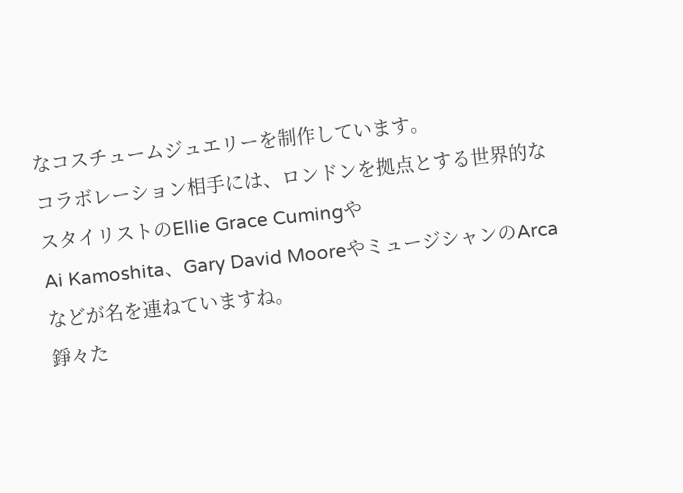なコスチュームジュエリーを制作しています。
コラボレーション相手には、ロンドンを拠点とする世界的なスタイリストのEllie Grace Cumingや
Ai Kamoshita、Gary David MooreやミュージシャンのArcaなどが名を連ねていますね。
錚々た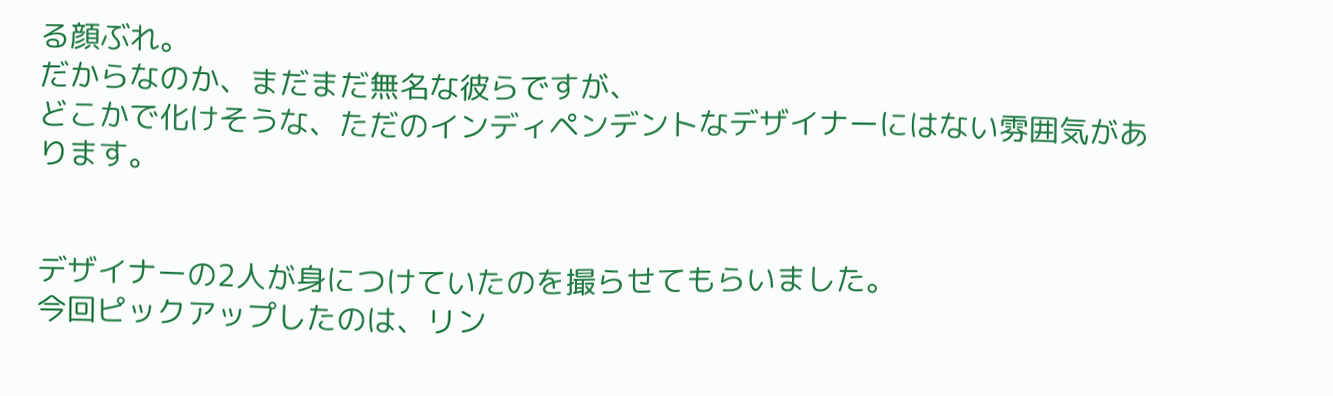る顔ぶれ。
だからなのか、まだまだ無名な彼らですが、
どこかで化けそうな、ただのインディペンデントなデザイナーにはない雰囲気があります。


デザイナーの2人が身につけていたのを撮らせてもらいました。
今回ピックアップしたのは、リン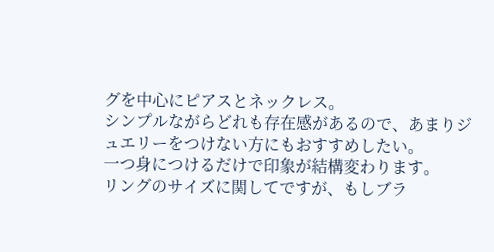グを中心にピアスとネックレス。
シンプルながらどれも存在感があるので、あまりジュエリーをつけない方にもおすすめしたい。
一つ身につけるだけで印象が結構変わります。
リングのサイズに関してですが、もしブラ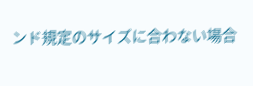ンド規定のサイズに合わない場合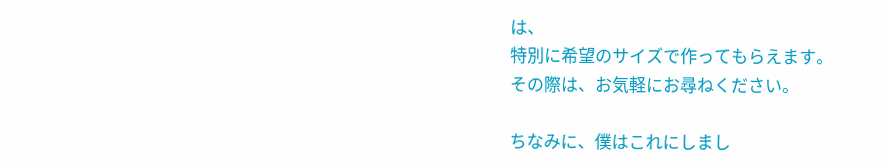は、
特別に希望のサイズで作ってもらえます。
その際は、お気軽にお尋ねください。

ちなみに、僕はこれにしまし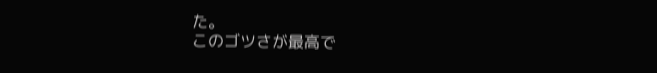た。
このゴツさが最高で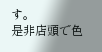す。
是非店頭で色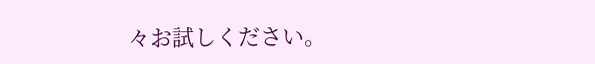々お試しください。